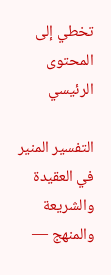تخطي إلى المحتوى الرئيسي

التفسير المنير في العقيدة والشريعة والمنهج —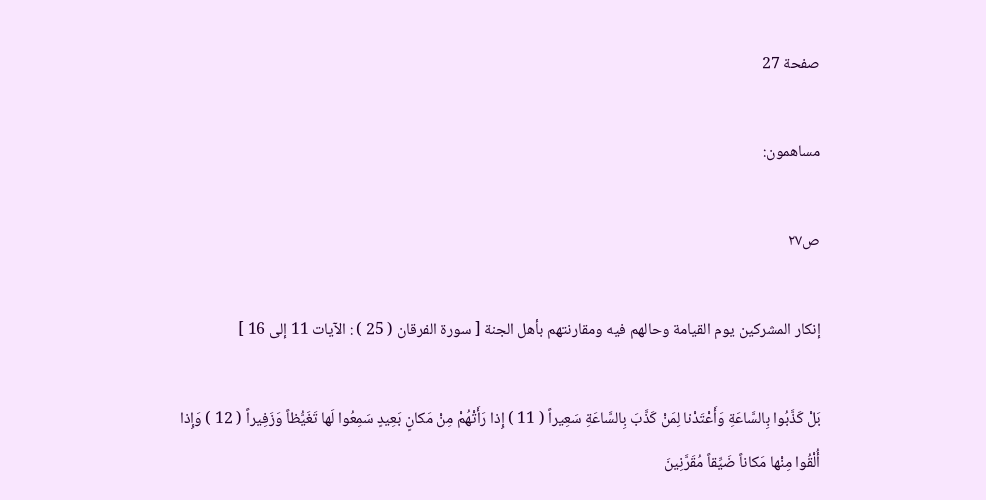صفحة 27

مساهمون:

ص٢٧

إنكار المشركين يوم القيامة وحالهم فيه ومقارنتهم بأهل الجنة [ سورة الفرقان ( 25 ) : الآيات 11 إلى 16 ]

بَلْ كَذَّبُوا بِالسَّاعَةِ وَأَعْتَدْنا لِمَنْ كَذَّبَ بِالسَّاعَةِ سَعِيراً ( 11 ) إِذا رَأَتْهُمْ مِنْ مَكانٍ بَعِيدٍ سَمِعُوا لَها تَغَيُّظاً وَزَفِيراً ( 12 ) وَإِذا أُلْقُوا مِنْها مَكاناً ضَيِّقاً مُقَرَّنِينَ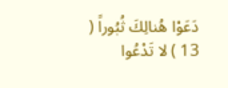دَعَوْا هُنالِكَ ثُبُوراً ( 13 ) لا تَدْعُوا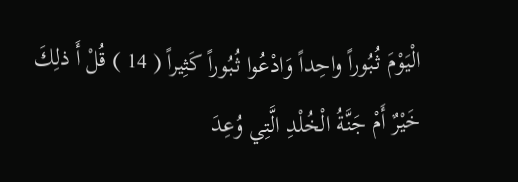الْيَوْمَ ثُبُوراً واحِداً وَادْعُوا ثُبُوراً كَثِيراً ( 14 ) قُلْ أَ ذلِكَ خَيْرٌ أَمْ جَنَّةُ الْخُلْدِ الَّتِي وُعِدَ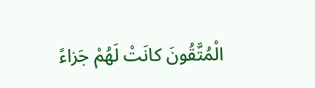الْمُتَّقُونَ كانَتْ لَهُمْ جَزاءً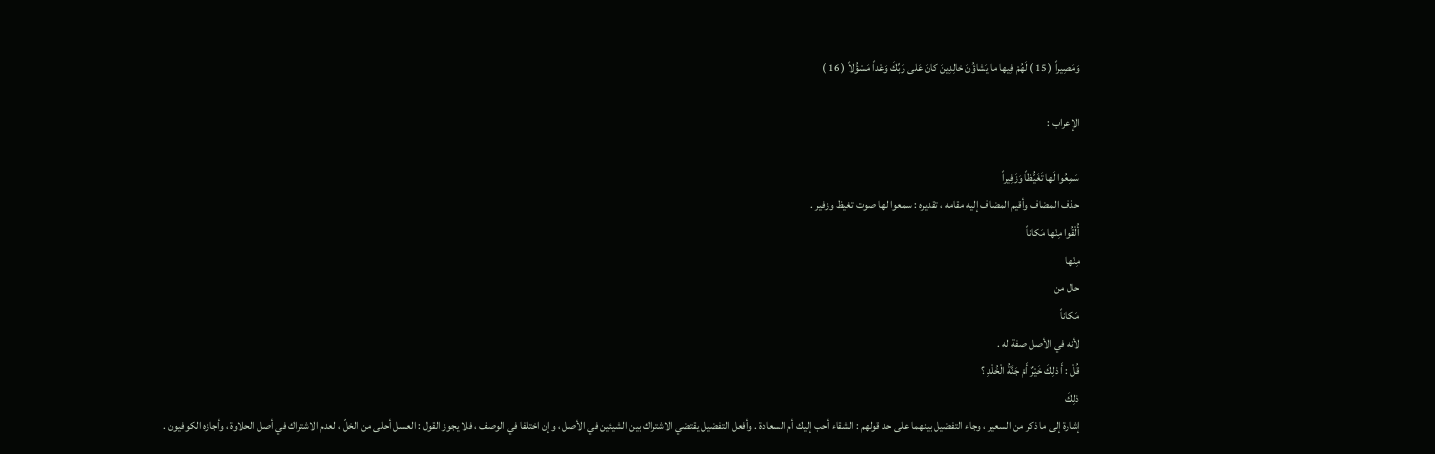وَمَصِيراً ( 15 ) لَهُمْ فِيها ما يَشاؤُنَ خالِدِينَ كانَ عَلى رَبِّكَ وَعْداً مَسْؤُلاً ( 16 )

الإعراب :

سَمِعُوا لَها تَغَيُّظاً وَزَفِيراً
حذف المضاف وأقيم المضاف إليه مقامه ، تقديره : سمعوا لها صوت تغيظ وزفير .
أُلْقُوا مِنْها مَكاناً
مِنْها
حال من
مَكاناً
لأنه في الأصل صفة له .
قُلْ : أَ ذلِكَ خَيْرٌ أَمْ جَنَّةُ الْخُلْدِ ؟
ذلِكَ
إشارة إلى ما ذكر من السعير ، وجاء التفضيل بينهما على حد قولهم : الشقاء أحب إليك أم السعادة . وأفعل التفضيل يقتضي الاشتراك بين الشيئين في الأصل ، وإن اختلفا في الوصف ، فلا يجوز القول : العسل أحلى من الخلّ ، لعدم الاشتراك في أصل الحلاوة ، وأجازه الكوفيون .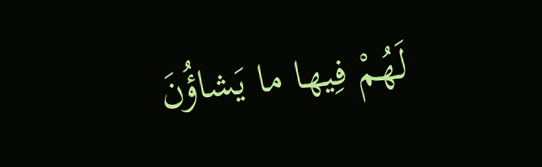لَهُمْ فِيها ما يَشاؤُنَ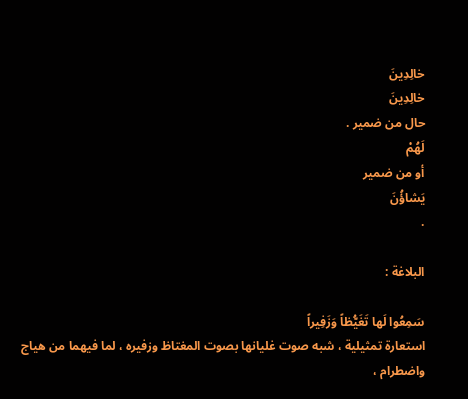خالِدِينَ
خالِدِينَ
حال من ضمير .
لَهُمْ
أو من ضمير
يَشاؤُنَ
.

البلاغة :

سَمِعُوا لَها تَغَيُّظاً وَزَفِيراً
استعارة تمثيلية ، شبه صوت غليانها بصوت المغتاظ وزفيره ، لما فيهما من هياج واضطرام ،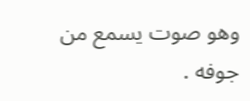وهو صوت يسمع من جوفه .